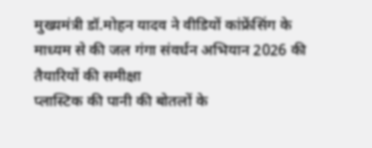मुख्यमंत्री डॉ.मोहन यादव ने वीडियों कांफ्रेंसिंग के माध्यम से की जल गंगा संवर्धन अभियान 2026 की तैयारियों की समीक्षा
प्लास्टिक की पानी की बोतलों के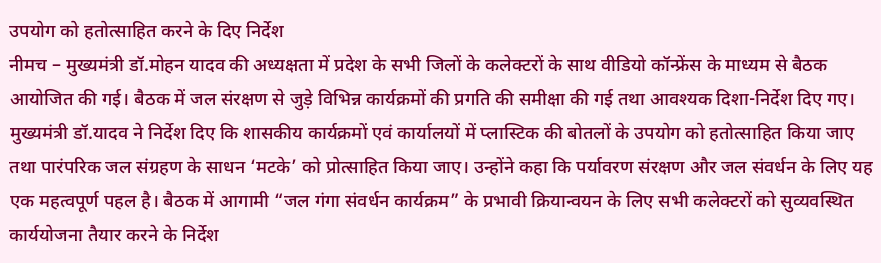उपयोग को हतोत्साहित करने के दिए निर्देश
नीमच – मुख्यमंत्री डॉ.मोहन यादव की अध्यक्षता में प्रदेश के सभी जिलों के कलेक्टरों के साथ वीडियो कॉन्फ्रेंस के माध्यम से बैठक आयोजित की गई। बैठक में जल संरक्षण से जुड़े विभिन्न कार्यक्रमों की प्रगति की समीक्षा की गई तथा आवश्यक दिशा-निर्देश दिए गए। मुख्यमंत्री डॉ.यादव ने निर्देश दिए कि शासकीय कार्यक्रमों एवं कार्यालयों में प्लास्टिक की बोतलों के उपयोग को हतोत्साहित किया जाए तथा पारंपरिक जल संग्रहण के साधन ‘मटके’ को प्रोत्साहित किया जाए। उन्होंने कहा कि पर्यावरण संरक्षण और जल संवर्धन के लिए यह एक महत्वपूर्ण पहल है। बैठक में आगामी “जल गंगा संवर्धन कार्यक्रम” के प्रभावी क्रियान्वयन के लिए सभी कलेक्टरों को सुव्यवस्थित कार्ययोजना तैयार करने के निर्देश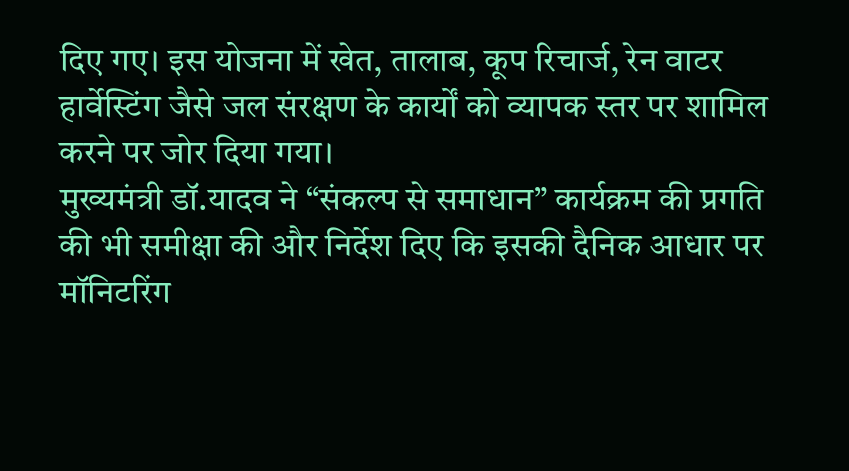दिए गए। इस योजना में खेत, तालाब, कूप रिचार्ज, रेन वाटर हार्वेस्टिंग जैसे जल संरक्षण के कार्यों को व्यापक स्तर पर शामिल करने पर जोर दिया गया।
मुख्यमंत्री डॉ.यादव ने “संकल्प से समाधान” कार्यक्रम की प्रगति की भी समीक्षा की और निर्देश दिए कि इसकी दैनिक आधार पर मॉनिटरिंग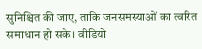सुनिश्चित की जाए, ताकि जनसमस्याओं का त्वरित समाधान हो सके। वीडियो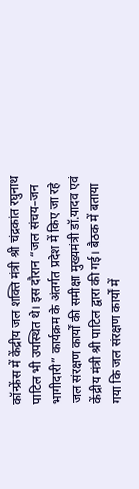कॉन्फ्रेंस में केंद्रीय जल शक्ति मंत्री श्री चंद्रकांत रघुनाथ पाटिल भी उपस्थित थे। इस दौरान “जल संचय–जन भागीदारी” कार्यक्रम के अंतर्गत प्रदेश में किए जा रहे जल संरक्षण कार्यों की समीक्षा मुख्यमंत्री डॉ.यादव एवं केंद्रीय मंत्री श्री पाटिल द्वारा की गई। बैठक में बताया गया कि जल संरक्षण कार्यों में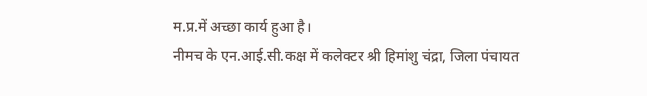म.प्र.में अच्छा कार्य हुआ है।
नीमच के एन.आई.सी.कक्ष में कलेक्टर श्री हिमांशु चंद्रा, जिला पंचायत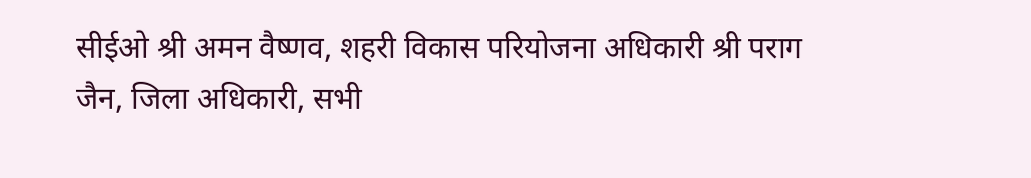सीईओ श्री अमन वैष्णव, शहरी विकास परियोजना अधिकारी श्री पराग जैन, जिला अधिकारी, सभी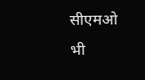सीएमओ भी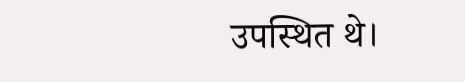उपस्थित थे।